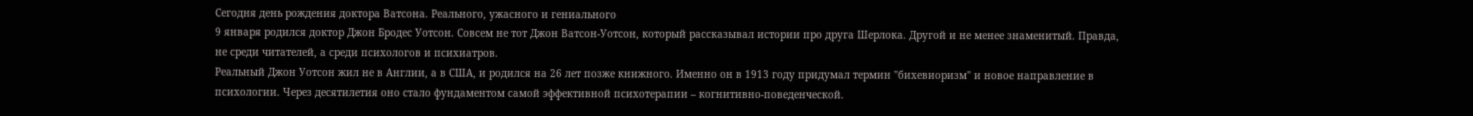Сегодня день рождения доктора Ватсона. Реального, ужасного и гениального
9 января родился доктор Джон Бродес Уотсон. Совсем не тот Джон Ватсон-Уотсон, который рассказывал истории про друга Шерлока. Другой и не менее знаменитый. Правда, не среди читателей, а среди психологов и психиатров.
Реальный Джон Уотсон жил не в Англии, а в США, и родился на 26 лет позже книжного. Именно он в 1913 году придумал термин "бихевиоризм" и новое направление в психологии. Через десятилетия оно стало фундаментом самой эффективной психотерапии – когнитивно-поведенческой.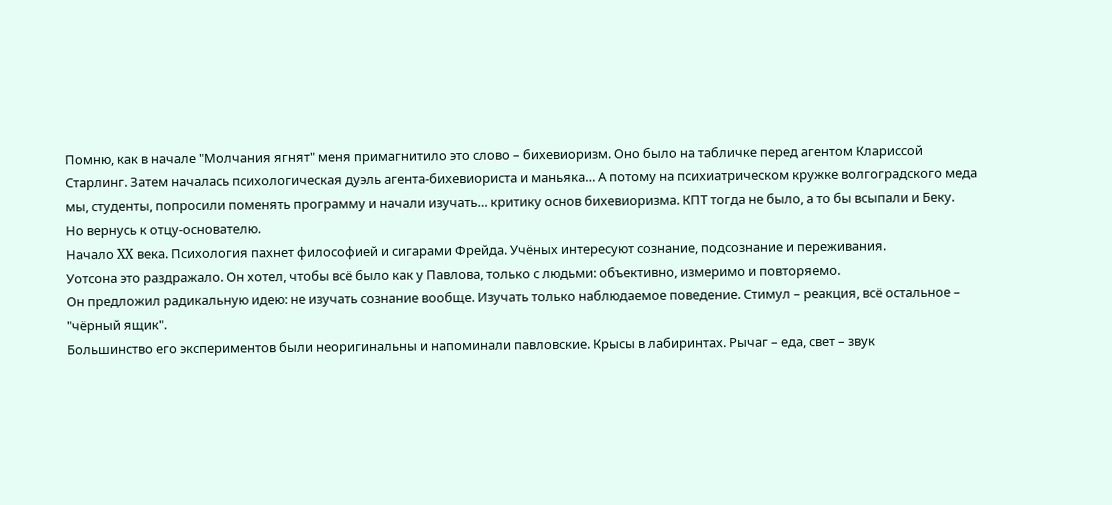Помню, как в начале "Молчания ягнят" меня примагнитило это слово – бихевиоризм. Оно было на табличке перед агентом Клариссой Старлинг. Затем началась психологическая дуэль агента-бихевиориста и маньяка… А потому на психиатрическом кружке волгоградского меда мы, студенты, попросили поменять программу и начали изучать… критику основ бихевиоризма. КПТ тогда не было, а то бы всыпали и Беку.
Но вернусь к отцу-основателю.
Начало XX века. Психология пахнет философией и сигарами Фрейда. Учёных интересуют сознание, подсознание и переживания.
Уотсона это раздражало. Он хотел, чтобы всё было как у Павлова, только с людьми: объективно, измеримо и повторяемо.
Он предложил радикальную идею: не изучать сознание вообще. Изучать только наблюдаемое поведение. Стимул – реакция, всё остальное – "чёрный ящик".
Большинство его экспериментов были неоригинальны и напоминали павловские. Крысы в лабиринтах. Рычаг – еда, свет – звук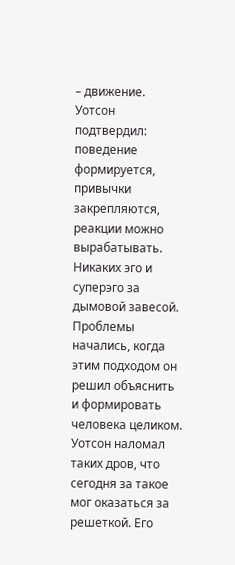– движение. Уотсон подтвердил: поведение формируется, привычки закрепляются, реакции можно вырабатывать. Никаких эго и суперэго за дымовой завесой.
Проблемы начались, когда этим подходом он решил объяснить и формировать человека целиком. Уотсон наломал таких дров, что сегодня за такое мог оказаться за решеткой. Его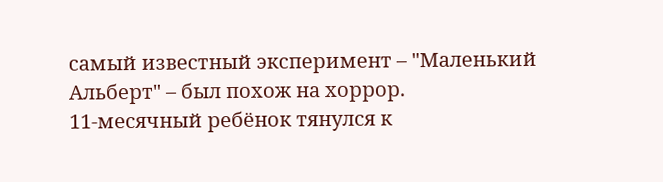самый известный эксперимент – "Маленький Альберт" – был похож на хоррор.
11-месячный ребёнок тянулся к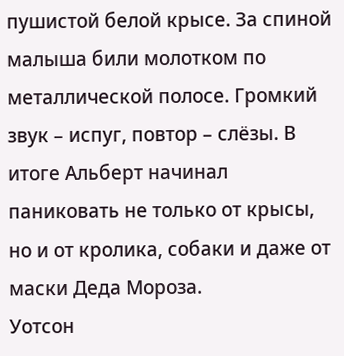пушистой белой крысе. За спиной малыша били молотком по металлической полосе. Громкий звук – испуг, повтор – слёзы. В итоге Альберт начинал паниковать не только от крысы, но и от кролика, собаки и даже от маски Деда Мороза.
Уотсон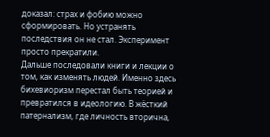доказал: страх и фобию можно сформировать. Но устранять последствия он не стал. Эксперимент просто прекратили.
Дальше последовали книги и лекции о том, как изменять людей. Именно здесь бихевиоризм перестал быть теорией и превратился в идеологию. В жёсткий патернализм, где личность вторична,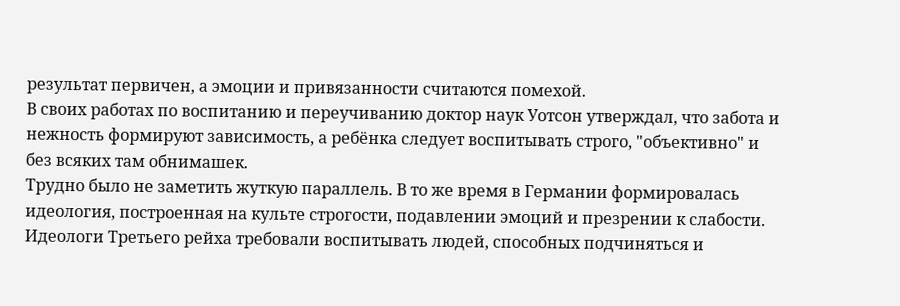результат первичен, а эмоции и привязанности считаются помехой.
В своих работах по воспитанию и переучиванию доктор наук Уотсон утверждал, что забота и нежность формируют зависимость, а ребёнка следует воспитывать строго, "объективно" и без всяких там обнимашек.
Трудно было не заметить жуткую параллель. В то же время в Германии формировалась идеология, построенная на культе строгости, подавлении эмоций и презрении к слабости. Идеологи Третьего рейха требовали воспитывать людей, способных подчиняться и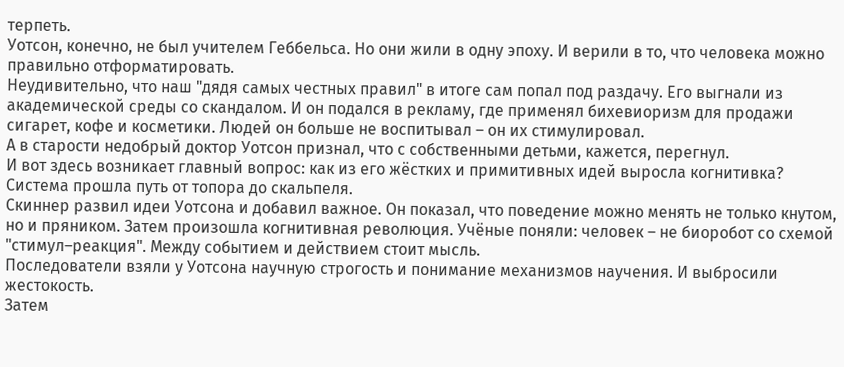терпеть.
Уотсон, конечно, не был учителем Геббельса. Но они жили в одну эпоху. И верили в то, что человека можно правильно отформатировать.
Неудивительно, что наш "дядя самых честных правил" в итоге сам попал под раздачу. Его выгнали из академической среды со скандалом. И он подался в рекламу, где применял бихевиоризм для продажи сигарет, кофе и косметики. Людей он больше не воспитывал – он их стимулировал.
А в старости недобрый доктор Уотсон признал, что с собственными детьми, кажется, перегнул.
И вот здесь возникает главный вопрос: как из его жёстких и примитивных идей выросла когнитивка?
Система прошла путь от топора до скальпеля.
Скиннер развил идеи Уотсона и добавил важное. Он показал, что поведение можно менять не только кнутом, но и пряником. Затем произошла когнитивная революция. Учёные поняли: человек – не биоробот со схемой "стимул–реакция". Между событием и действием стоит мысль.
Последователи взяли у Уотсона научную строгость и понимание механизмов научения. И выбросили жестокость.
Затем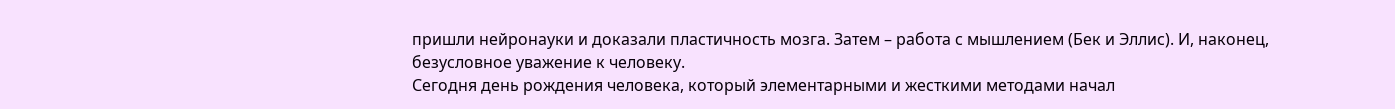пришли нейронауки и доказали пластичность мозга. Затем – работа с мышлением (Бек и Эллис). И, наконец, безусловное уважение к человеку.
Сегодня день рождения человека, который элементарными и жесткими методами начал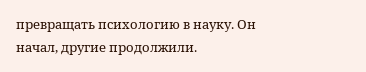превращать психологию в науку. Он начал, другие продолжили.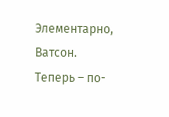Элементарно, Ватсон. Теперь – по-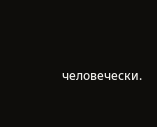человечески.